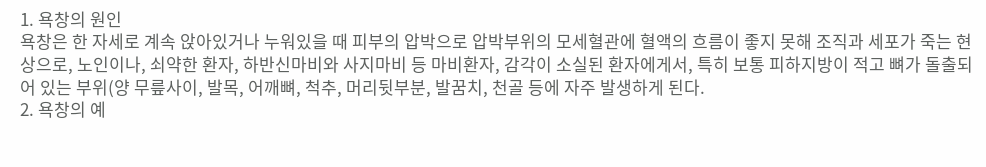1. 욕창의 원인
욕창은 한 자세로 계속 앉아있거나 누워있을 때 피부의 압박으로 압박부위의 모세혈관에 혈액의 흐름이 좋지 못해 조직과 세포가 죽는 현상으로, 노인이나, 쇠약한 환자, 하반신마비와 사지마비 등 마비환자, 감각이 소실된 환자에게서, 특히 보통 피하지방이 적고 뼈가 돌출되어 있는 부위(양 무릎사이, 발목, 어깨뼈, 척추, 머리뒷부분, 발꿈치, 천골 등에 자주 발생하게 된다.
2. 욕창의 예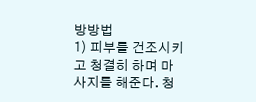방방법
1) 피부를 건조시키고 청결히 하며 마사지를 해준다. 청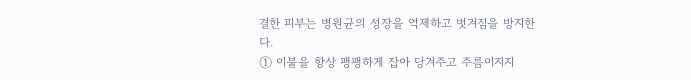결한 피부는 병원균의 성장을 억제하고 벗겨짐을 방지한다.
① 이불을 항상 팽팽하게 잡아 당겨주고 주름이지지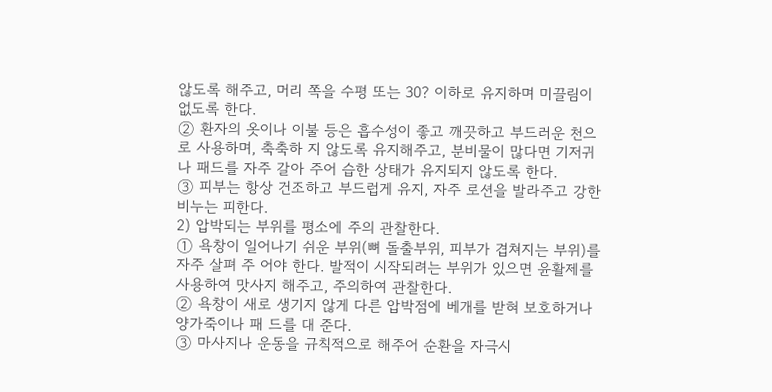않도록 해주고, 머리 쪽을 수평 또는 30? 이하로 유지하며 미끌림이 없도록 한다.
② 환자의 옷이나 이불 등은 흡수성이 좋고 깨끗하고 부드러운 천으로 사용하며, 축축하 지 않도록 유지해주고, 분비물이 많다면 기저귀나 패드를 자주 갈아 주어 습한 상태가 유지되지 않도록 한다.
③ 피부는 항상 건조하고 부드럽게 유지, 자주 로션을 발라주고 강한 비누는 피한다.
2) 압박되는 부위를 평소에 주의 관찰한다.
① 욕창이 일어나기 쉬운 부위(뼈 돌출부위, 피부가 겹쳐지는 부위)를 자주 살펴 주 어야 한다. 발적이 시작되려는 부위가 있으면 윤활제를 사용하여 맛사지 해주고, 주의하여 관찰한다.
② 욕창이 새로 생기지 않게 다른 압박점에 베개를 받혀 보호하거나 양가죽이나 패 드를 대 준다.
③ 마사지나 운동을 규칙적으로 해주어 순환을 자극시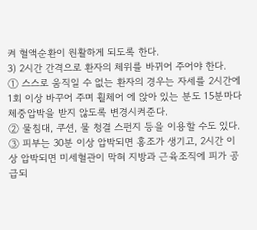켜 혈액순환이 원활하게 되도록 한다.
3) 2시간 간격으로 환자의 체위를 바뀌어 주어야 한다.
① 스스로 움직일 수 없는 환자의 경우는 자세를 2시간에 1회 이상 바꾸어 주며 휠체어 에 앉아 있는 분도 15분마다 체중압박을 받지 않도록 변경시켜준다.
② 물침대, 쿠션, 물 청결 스펀지 등을 이용할 수도 있다.
③ 피부는 30분 이상 압박되면 홍조가 생기고, 2시간 이상 압박되면 미세혈관이 막혀 지방과 근육조직에 피가 공급되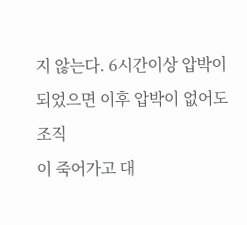지 않는다. 6시간이상 압박이 되었으면 이후 압박이 없어도 조직
이 죽어가고 대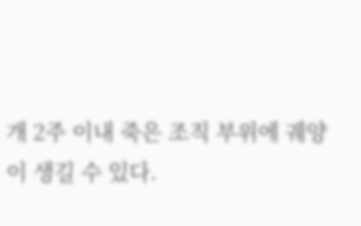개 2주 이내 죽은 조직 부위에 궤양이 생길 수 있다.